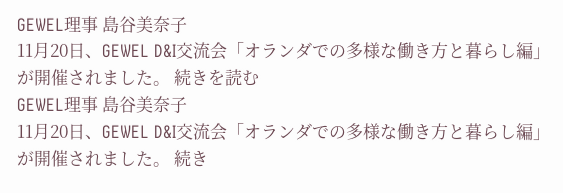GEWEL理事 島谷美奈子
11月20日、GEWEL D&I交流会「オランダでの多様な働き方と暮らし編」が開催されました。 続きを読む
GEWEL理事 島谷美奈子
11月20日、GEWEL D&I交流会「オランダでの多様な働き方と暮らし編」が開催されました。 続き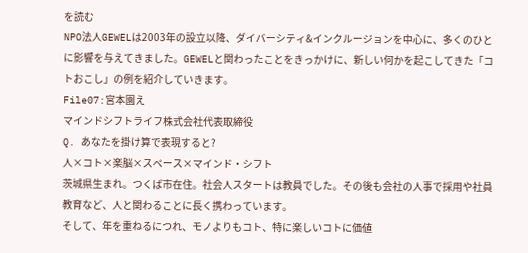を読む
NPO法人GEWELは2003年の設立以降、ダイバーシティ&インクルージョンを中心に、多くのひとに影響を与えてきました。GEWELと関わったことをきっかけに、新しい何かを起こしてきた「コトおこし」の例を紹介していきます。
File07:宮本園え
マインドシフトライフ株式会社代表取締役
Q. あなたを掛け算で表現すると?
人×コト×楽脳×スペース×マインド・シフト
茨城県生まれ。つくば市在住。社会人スタートは教員でした。その後も会社の人事で採用や社員教育など、人と関わることに長く携わっています。
そして、年を重ねるにつれ、モノよりもコト、特に楽しいコトに価値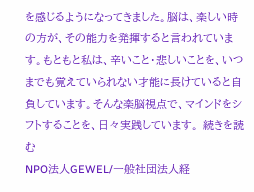を感じるようになってきました。脳は、楽しい時の方が、その能力を発揮すると言われています。もともと私は、辛いこと・悲しいことを、いつまでも覚えていられない才能に長けていると自負しています。そんな楽脳視点で、マインドをシフトすることを、日々実践しています。 続きを読む
NPO法人GEWEL/一般社団法人経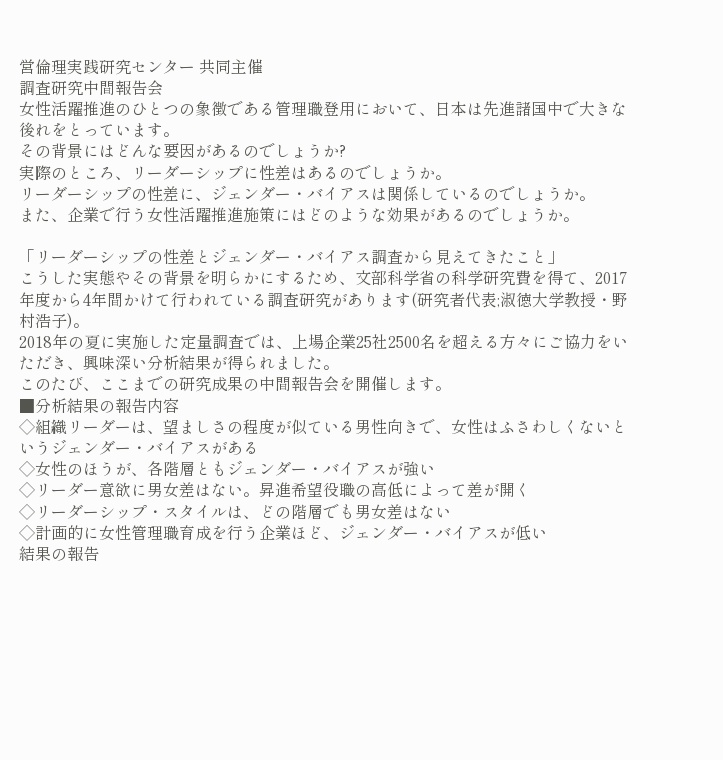営倫理実践研究センター 共同主催
調査研究中間報告会
女性活躍推進のひとつの象徴である管理職登用において、日本は先進諸国中で大きな後れをとっています。
その背景にはどんな要因があるのでしょうか?
実際のところ、リーダーシップに性差はあるのでしょうか。
リーダーシップの性差に、ジェンダー・バイアスは関係しているのでしょうか。
また、企業で行う女性活躍推進施策にはどのような効果があるのでしょうか。

「リーダーシップの性差とジェンダー・バイアス調査から見えてきたこと」
こうした実態やその背景を明らかにするため、文部科学省の科学研究費を得て、2017年度から4年間かけて行われている調査研究があります(研究者代表;淑徳大学教授・野村浩子)。
2018年の夏に実施した定量調査では、上場企業25社2500名を超える方々にご協力をいただき、興味深い分析結果が得られました。
このたび、ここまでの研究成果の中間報告会を開催します。
■分析結果の報告内容
◇組織リーダーは、望ましさの程度が似ている男性向きで、女性はふさわしくないというジェンダー・バイアスがある
◇女性のほうが、各階層ともジェンダー・バイアスが強い
◇リーダー意欲に男女差はない。昇進希望役職の高低によって差が開く
◇リーダーシップ・スタイルは、どの階層でも男女差はない
◇計画的に女性管理職育成を行う企業ほど、ジェンダー・バイアスが低い
結果の報告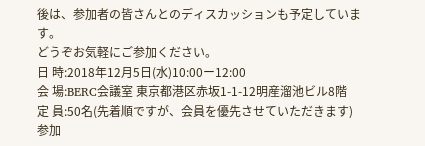後は、参加者の皆さんとのディスカッションも予定しています。
どうぞお気軽にご参加ください。
日 時:2018年12月5日(水)10:00ー12:00
会 場:BERC会議室 東京都港区赤坂1-1-12明産溜池ビル8階
定 員:50名(先着順ですが、会員を優先させていただきます)
参加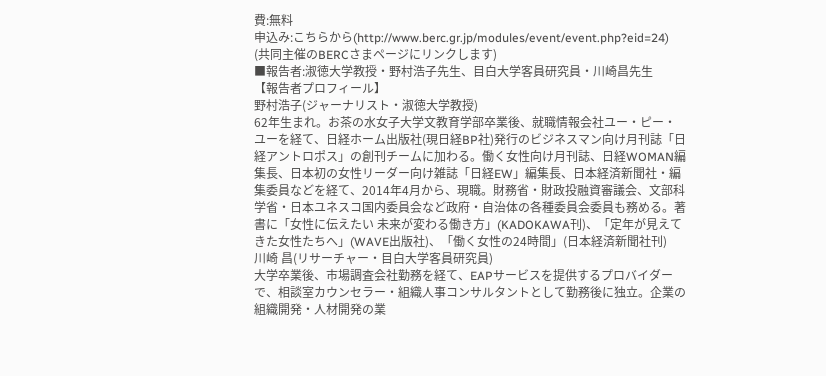費:無料
申込み:こちらから(http://www.berc.gr.jp/modules/event/event.php?eid=24)
(共同主催のBERCさまページにリンクします)
■報告者:淑徳大学教授・野村浩子先生、目白大学客員研究員・川崎昌先生
【報告者プロフィール】
野村浩子(ジャーナリスト・淑徳大学教授)
62年生まれ。お茶の水女子大学文教育学部卒業後、就職情報会社ユー・ピー・ユーを経て、日経ホーム出版社(現日経BP社)発行のビジネスマン向け月刊誌「日経アントロポス」の創刊チームに加わる。働く女性向け月刊誌、日経WOMAN編集長、日本初の女性リーダー向け雑誌「日経EW」編集長、日本経済新聞社・編集委員などを経て、2014年4月から、現職。財務省・財政投融資審議会、文部科学省・日本ユネスコ国内委員会など政府・自治体の各種委員会委員も務める。著書に「女性に伝えたい 未来が変わる働き方」(KADOKAWA刊)、「定年が見えてきた女性たちへ」(WAVE出版社)、「働く女性の24時間」(日本経済新聞社刊)
川崎 昌(リサーチャー・目白大学客員研究員)
大学卒業後、市場調査会社勤務を経て、EAPサービスを提供するプロバイダーで、相談室カウンセラー・組織人事コンサルタントとして勤務後に独立。企業の組織開発・人材開発の業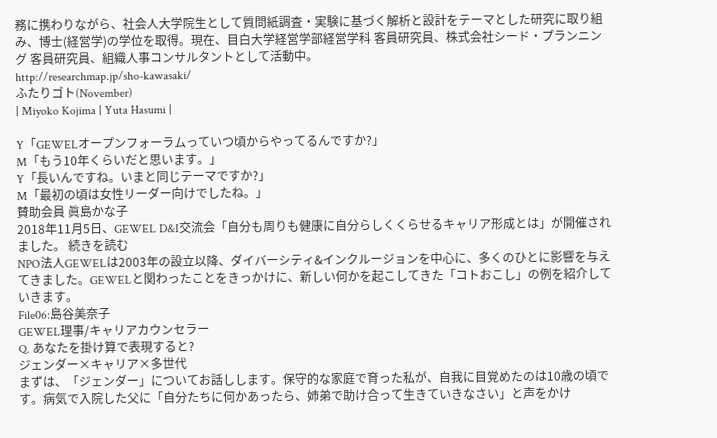務に携わりながら、社会人大学院生として質問紙調査・実験に基づく解析と設計をテーマとした研究に取り組み、博士(経営学)の学位を取得。現在、目白大学経営学部経営学科 客員研究員、株式会社シード・プランニング 客員研究員、組織人事コンサルタントとして活動中。
http://researchmap.jp/sho-kawasaki/
ふたりゴト(November)
| Miyoko Kojima | Yuta Hasumi |

Y「GEWELオープンフォーラムっていつ頃からやってるんですか?」
M「もう10年くらいだと思います。」
Y「長いんですね。いまと同じテーマですか?」
M「最初の頃は女性リーダー向けでしたね。」
賛助会員 眞島かな子
2018年11月5日、GEWEL D&I交流会「自分も周りも健康に自分らしくくらせるキャリア形成とは」が開催されました。 続きを読む
NPO法人GEWELは2003年の設立以降、ダイバーシティ&インクルージョンを中心に、多くのひとに影響を与えてきました。GEWELと関わったことをきっかけに、新しい何かを起こしてきた「コトおこし」の例を紹介していきます。
File06:島谷美奈子
GEWEL理事/キャリアカウンセラー
Q. あなたを掛け算で表現すると?
ジェンダー×キャリア×多世代
まずは、「ジェンダー」についてお話しします。保守的な家庭で育った私が、自我に目覚めたのは10歳の頃です。病気で入院した父に「自分たちに何かあったら、姉弟で助け合って生きていきなさい」と声をかけ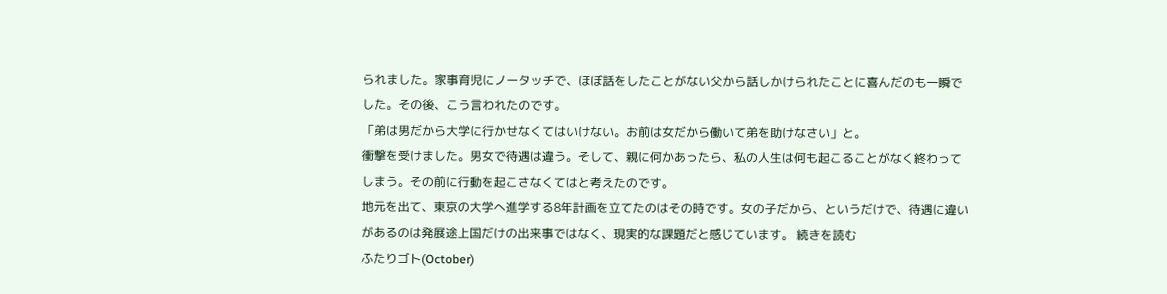られました。家事育児にノータッチで、ほぼ話をしたことがない父から話しかけられたことに喜んだのも一瞬でした。その後、こう言われたのです。
「弟は男だから大学に行かせなくてはいけない。お前は女だから働いて弟を助けなさい」と。
衝撃を受けました。男女で待遇は違う。そして、親に何かあったら、私の人生は何も起こることがなく終わってしまう。その前に行動を起こさなくてはと考えたのです。
地元を出て、東京の大学へ進学する8年計画を立てたのはその時です。女の子だから、というだけで、待遇に違いがあるのは発展途上国だけの出来事ではなく、現実的な課題だと感じています。 続きを読む
ふたりゴト(October)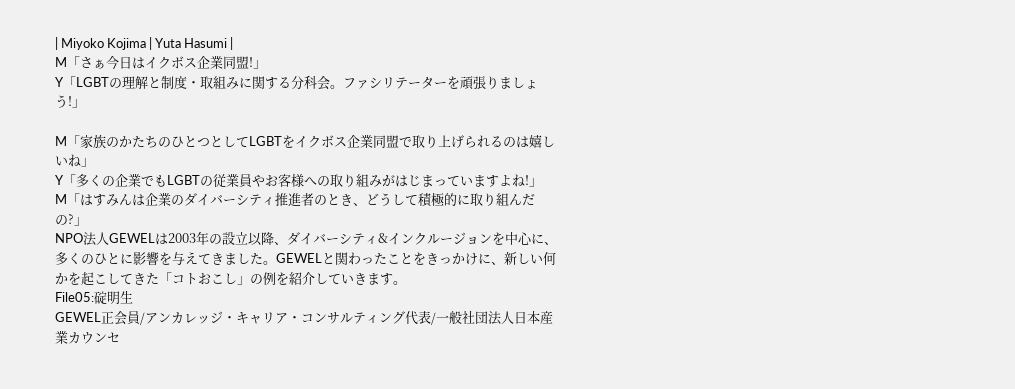| Miyoko Kojima | Yuta Hasumi |
M「さぁ今日はイクボス企業同盟!」
Y「LGBTの理解と制度・取組みに関する分科会。ファシリテーターを頑張りましょう!」

M「家族のかたちのひとつとしてLGBTをイクボス企業同盟で取り上げられるのは嬉しいね」
Y「多くの企業でもLGBTの従業員やお客様への取り組みがはじまっていますよね!」
M「はすみんは企業のダイバーシティ推進者のとき、どうして積極的に取り組んだの?」
NPO法人GEWELは2003年の設立以降、ダイバーシティ&インクルージョンを中心に、多くのひとに影響を与えてきました。GEWELと関わったことをきっかけに、新しい何かを起こしてきた「コトおこし」の例を紹介していきます。
File05:碇明生
GEWEL正会員/アンカレッジ・キャリア・コンサルティング代表/一般社団法人日本産業カウンセ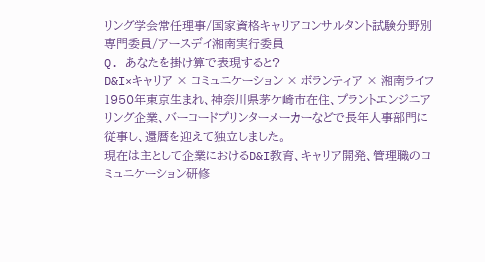リング学会常任理事/国家資格キャリアコンサルタント試験分野別専門委員/アースデイ湘南実行委員
Q. あなたを掛け算で表現すると?
D&I×キャリア × コミュニケーション × ボランティア × 湘南ライフ
1950年東京生まれ、神奈川県茅ケ崎市在住、プラントエンジニアリング企業、バーコードプリンターメーカーなどで長年人事部門に従事し、還暦を迎えて独立しました。
現在は主として企業におけるD&I教育、キャリア開発、管理職のコミュニケーション研修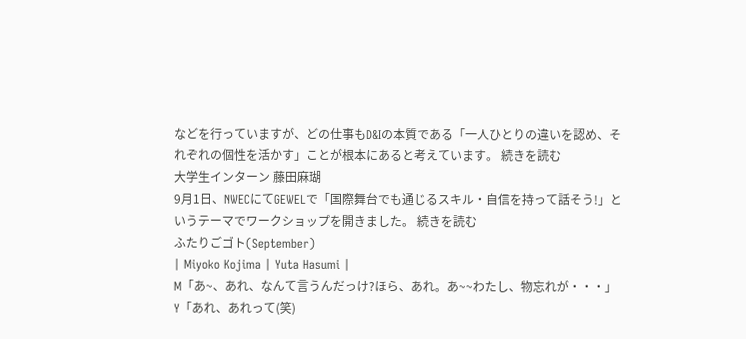などを行っていますが、どの仕事もD&Iの本質である「一人ひとりの違いを認め、それぞれの個性を活かす」ことが根本にあると考えています。 続きを読む
大学生インターン 藤田麻瑚
9月1日、NWECにてGEWELで「国際舞台でも通じるスキル・自信を持って話そう!」というテーマでワークショップを開きました。 続きを読む
ふたりごゴト(September)
| Miyoko Kojima | Yuta Hasumi |
M「あ~、あれ、なんて言うんだっけ?ほら、あれ。あ~~わたし、物忘れが・・・」
Y「あれ、あれって(笑)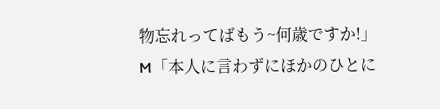物忘れってばもう~何歳ですか!」
M「本人に言わずにほかのひとに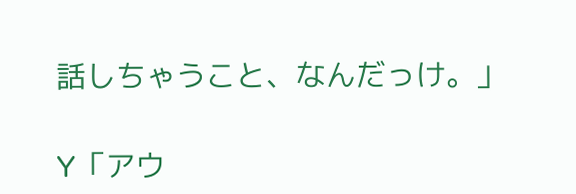話しちゃうこと、なんだっけ。」

Y「アウ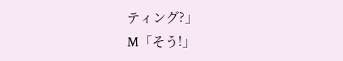ティング?」
M「そう!」